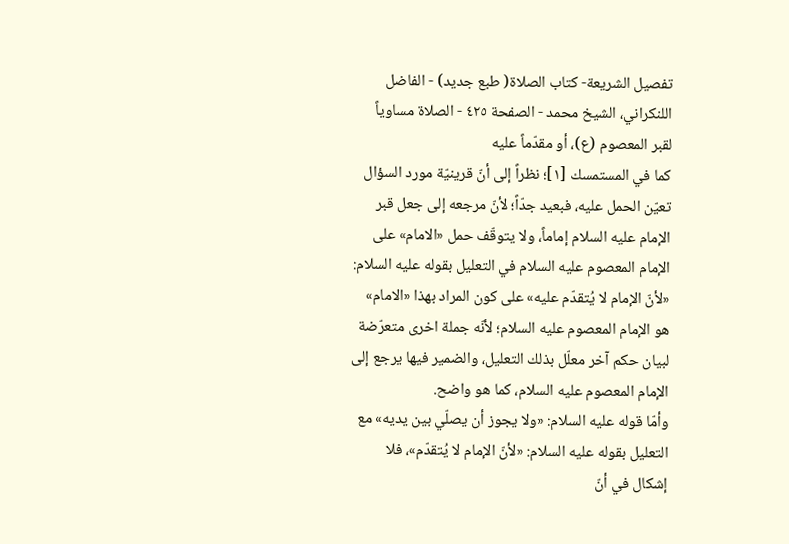تفصيل الشريعة- كتاب الصلاة( طبع جديد) - الفاضل اللنكراني، الشيخ محمد - الصفحة ٤٢٥ - الصلاة مساوياً لقبر المعصوم (ع)، أو مقدّماً عليه
كما في المستمسك [١]؛ نظراً إلى أنّ قرينيّة مورد السؤال تعيّن الحمل عليه، فبعيد جدّاً؛ لأنّ مرجعه إلى جعل قبر الإمام عليه السلام إماماً، ولا يتوقّف حمل «الامام» على الإمام المعصوم عليه السلام في التعليل بقوله عليه السلام: «لأنّ الإمام لا يُتقدّم عليه» على كون المراد بهذا «الامام» هو الإمام المعصوم عليه السلام؛ لأنّه جملة اخرى متعرّضة لبيان حكم آخر معلّل بذلك التعليل، والضمير فيها يرجع إلى الإمام المعصوم عليه السلام، كما هو واضح.
وأمّا قوله عليه السلام: «ولا يجوز أن يصلّي بين يديه» مع التعليل بقوله عليه السلام: «لأنّ الإمام لا يُتقدّم»، فلا إشكال في أنّ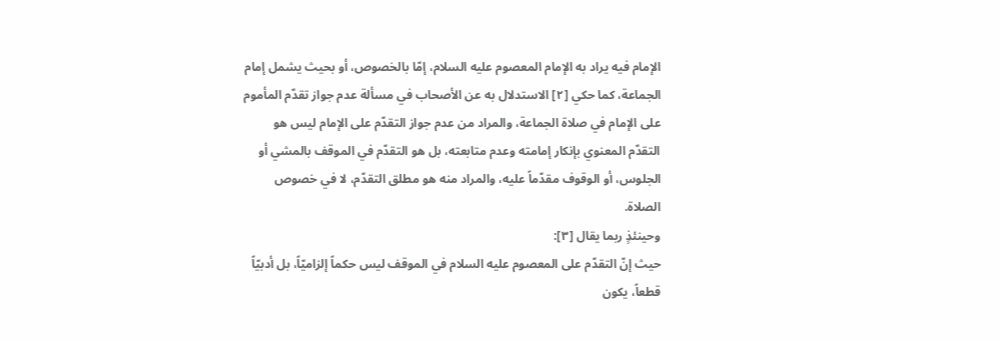الإمام فيه يراد به الإمام المعصوم عليه السلام، إمّا بالخصوص، أو بحيث يشمل إمام الجماعة، كما حكي [٢] الاستدلال به عن الأصحاب في مسألة عدم جواز تقدّم المأموم على الإمام في صلاة الجماعة، والمراد من عدم جواز التقدّم على الإمام ليس هو التقدّم المعنوي بإنكار إمامته وعدم متابعته، بل هو التقدّم في الموقف بالمشي أو الجلوس، أو الوقوف مقدّماً عليه، والمراد منه هو مطلق التقدّم، لا في خصوص الصلاة.
وحينئذٍ ربما يقال [٣]:
حيث إنّ التقدّم على المعصوم عليه السلام في الموقف ليس حكماً إلزاميّاً، بل أدبيّاً قطعاً، يكون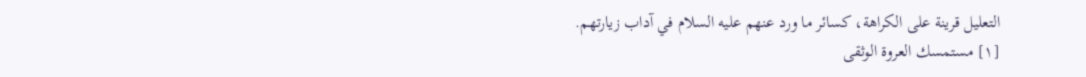التعليل قرينة على الكراهة، كسائر ما ورد عنهم عليه السلام في آداب زيارتهم.
[١] مستمسك العروة الوثقى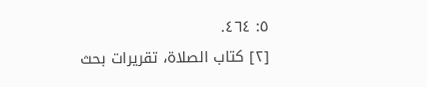٥: ٤٦٤.
[٢] كتاب الصلاة، تقريرات بحث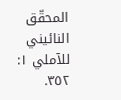المحقّق النائيني للآملي ١: ٣٥٢.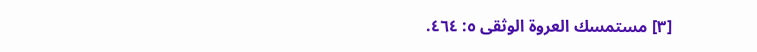[٣] مستمسك العروة الوثقى ٥: ٤٦٤.